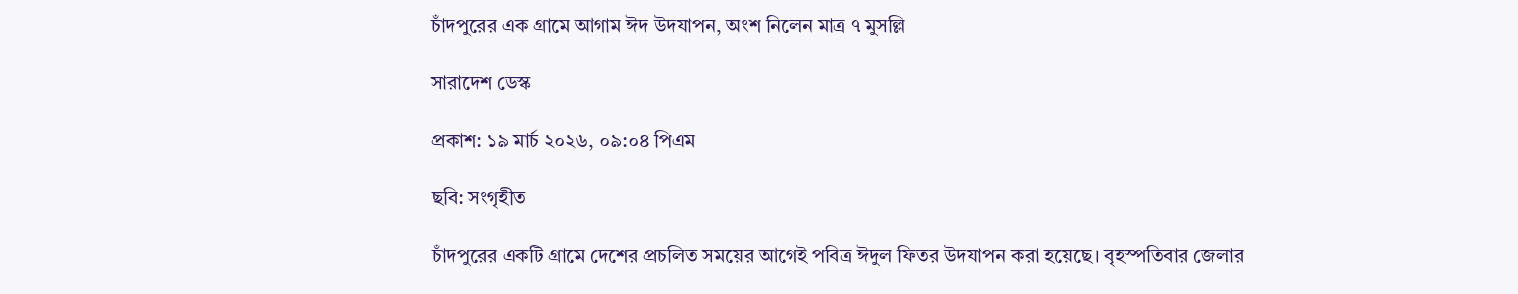চাঁদপুরের এক গ্রামে আগাম ঈদ উদযাপন, অংশ নিলেন মাত্র ৭ মুসল্লি

সারাদেশ ডেস্ক

প্রকাশ: ১৯ মার্চ ২০২৬, ০৯:০৪ পিএম

ছবি: সংগৃহীত

চাঁদপুরের একটি গ্রামে দেশের প্রচলিত সময়ের আগেই পবিত্র ঈদুল ফিতর উদযাপন করা হয়েছে। বৃহস্পতিবার জেলার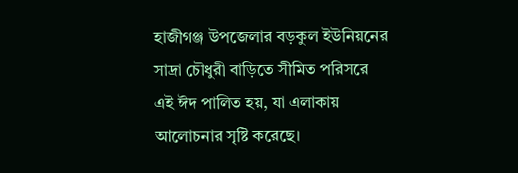হাজীগঞ্জ উপজেলার বড়কুল ইউনিয়নের সাদ্রা চৌধুরী বাড়িতে সীমিত পরিসরে এই ঈদ পালিত হয়, যা এলাকায় আলোচনার সৃষ্টি করেছে।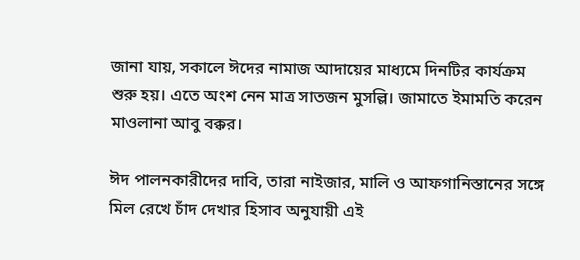জানা যায়, সকালে ঈদের নামাজ আদায়ের মাধ্যমে দিনটির কার্যক্রম শুরু হয়। এতে অংশ নেন মাত্র সাতজন মুসল্লি। জামাতে ইমামতি করেন মাওলানা আবু বক্কর।

ঈদ পালনকারীদের দাবি, তারা নাইজার, মালি ও আফগানিস্তানের সঙ্গে মিল রেখে চাঁদ দেখার হিসাব অনুযায়ী এই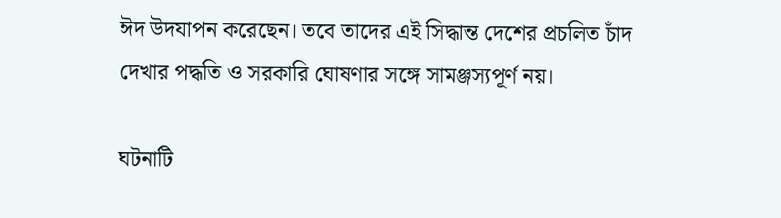ঈদ উদযাপন করেছেন। তবে তাদের এই সিদ্ধান্ত দেশের প্রচলিত চাঁদ দেখার পদ্ধতি ও সরকারি ঘোষণার সঙ্গে সামঞ্জস্যপূর্ণ নয়।

ঘটনাটি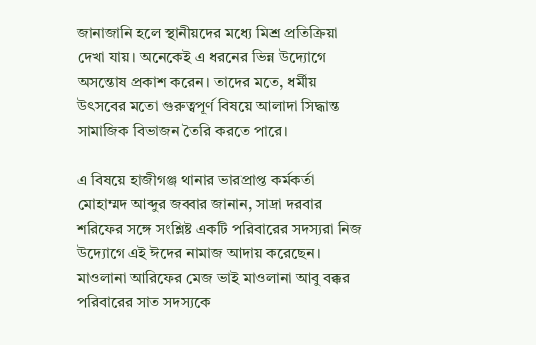জানাজানি হলে স্থানীয়দের মধ্যে মিশ্র প্রতিক্রিয়া দেখা যায়। অনেকেই এ ধরনের ভিন্ন উদ্যোগে অসন্তোষ প্রকাশ করেন। তাদের মতে, ধর্মীয় উৎসবের মতো গুরুত্বপূর্ণ বিষয়ে আলাদা সিদ্ধান্ত সামাজিক বিভাজন তৈরি করতে পারে।

এ বিষয়ে হাজীগঞ্জ থানার ভারপ্রাপ্ত কর্মকর্তা মোহাম্মদ আব্দুর জব্বার জানান, সাদ্রা দরবার শরিফের সঙ্গে সংশ্লিষ্ট একটি পরিবারের সদস্যরা নিজ উদ্যোগে এই ঈদের নামাজ আদায় করেছেন। মাওলানা আরিফের মেজ ভাই মাওলানা আবু বক্কর পরিবারের সাত সদস্যকে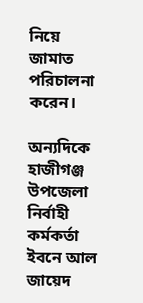নিয়ে জামাত পরিচালনা করেন।

অন্যদিকে হাজীগঞ্জ উপজেলা নির্বাহী কর্মকর্তা ইবনে আল জায়েদ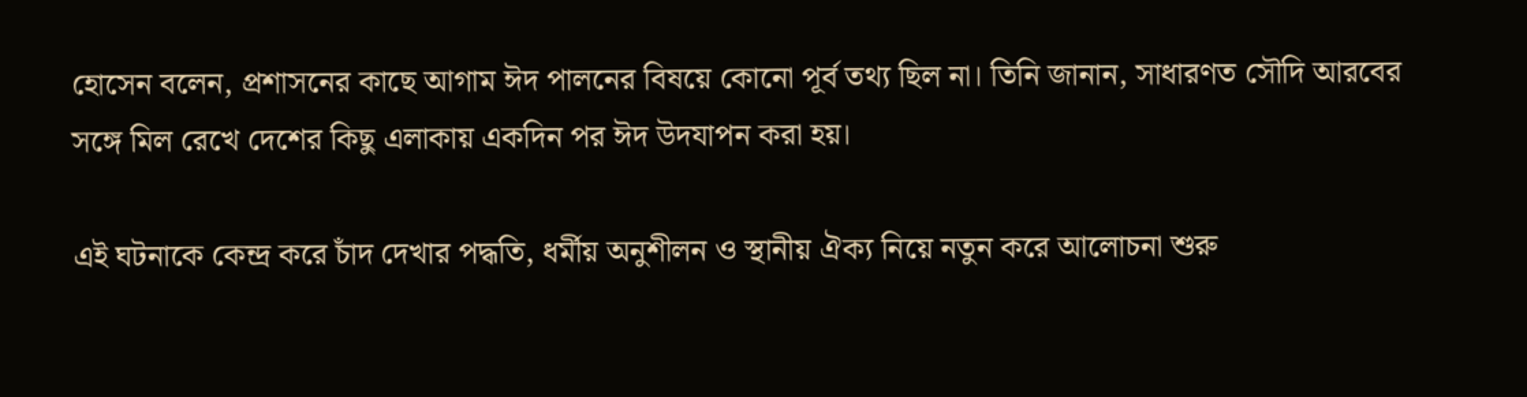হোসেন বলেন, প্রশাসনের কাছে আগাম ঈদ পালনের বিষয়ে কোনো পূর্ব তথ্য ছিল না। তিনি জানান, সাধারণত সৌদি আরবের সঙ্গে মিল রেখে দেশের কিছু এলাকায় একদিন পর ঈদ উদযাপন করা হয়।

এই ঘটনাকে কেন্দ্র করে চাঁদ দেখার পদ্ধতি, ধর্মীয় অনুশীলন ও স্থানীয় ঐক্য নিয়ে নতুন করে আলোচনা শুরু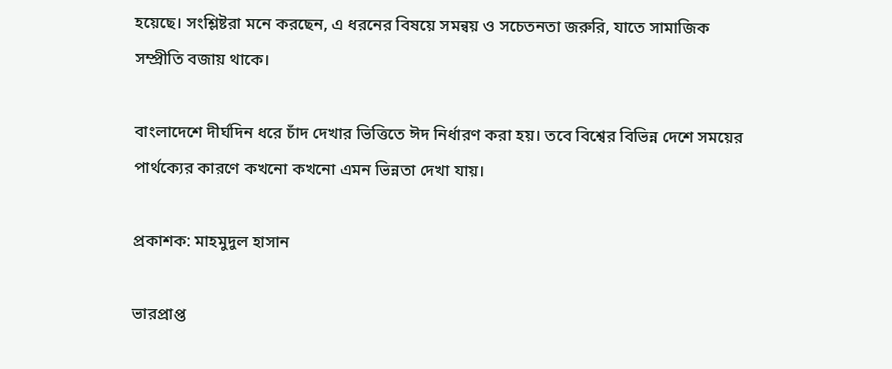হয়েছে। সংশ্লিষ্টরা মনে করছেন, এ ধরনের বিষয়ে সমন্বয় ও সচেতনতা জরুরি, যাতে সামাজিক সম্প্রীতি বজায় থাকে।

বাংলাদেশে দীর্ঘদিন ধরে চাঁদ দেখার ভিত্তিতে ঈদ নির্ধারণ করা হয়। তবে বিশ্বের বিভিন্ন দেশে সময়ের পার্থক্যের কারণে কখনো কখনো এমন ভিন্নতা দেখা যায়।

প্রকাশক: মাহমুদুল হাসান

ভারপ্রাপ্ত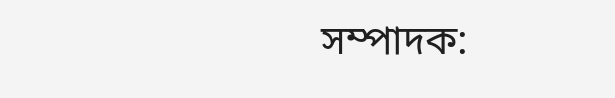সম্পাদক: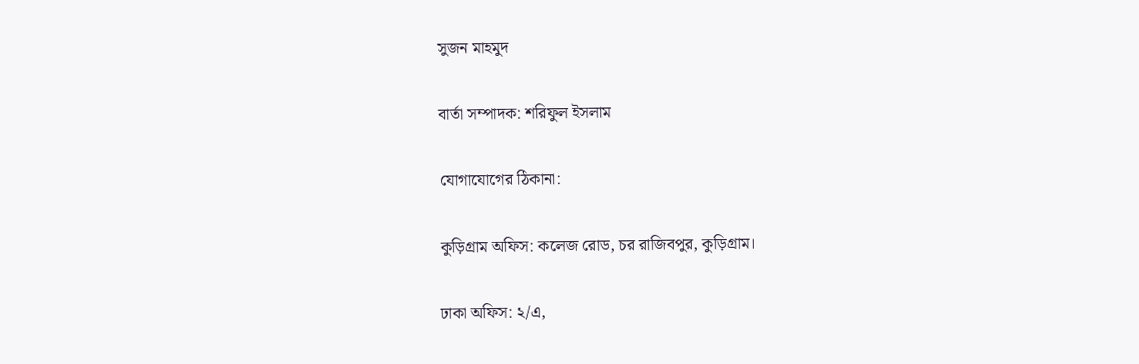সুজন মাহমুদ

বার্তা সম্পাদক: শরিফুল ইসলাম

যোগাযোগের ঠিকানা:

কুড়িগ্রাম অফিস: কলেজ রোড, চর রাজিবপুর, কুড়িগ্রাম।

ঢাকা অফিস: ২/এ,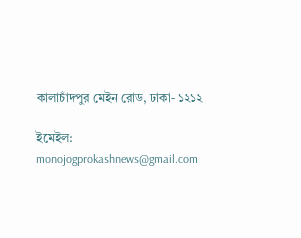কালাচাঁদপুর মেইন রোড, ঢাকা- ১২১২

ইমেইল: monojogprokashnews@gmail.com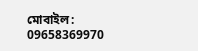মোবাইল: 09658369970